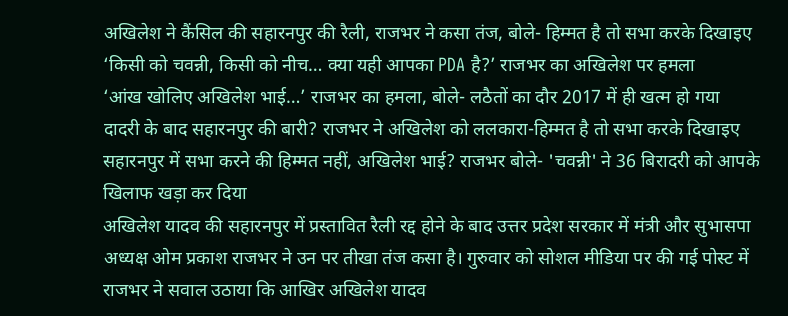अखिलेश ने कैंसिल की सहारनपुर की रैली, राजभर ने कसा तंज, बोले- हिम्मत है तो सभा करके दिखाइए
‘किसी को चवन्नी, किसी को नीच… क्या यही आपका PDA है?’ राजभर का अखिलेश पर हमला
‘आंख खोलिए अखिलेश भाई…’ राजभर का हमला, बोले- लठैतों का दौर 2017 में ही खत्म हो गया
दादरी के बाद सहारनपुर की बारी? राजभर ने अखिलेश को ललकारा-हिम्मत है तो सभा करके दिखाइए
सहारनपुर में सभा करने की हिम्मत नहीं, अखिलेश भाई? राजभर बोले- 'चवन्नी' ने 36 बिरादरी को आपके खिलाफ खड़ा कर दिया
अखिलेश यादव की सहारनपुर में प्रस्तावित रैली रद्द होने के बाद उत्तर प्रदेश सरकार में मंत्री और सुभासपा अध्यक्ष ओम प्रकाश राजभर ने उन पर तीखा तंज कसा है। गुरुवार को सोशल मीडिया पर की गई पोस्ट में राजभर ने सवाल उठाया कि आखिर अखिलेश यादव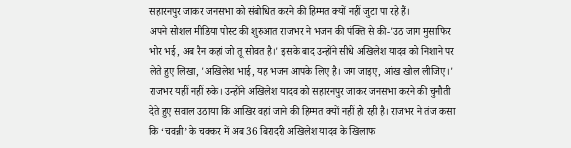सहारनपुर जाकर जनसभा को संबोधित करने की हिम्मत क्यों नहीं जुटा पा रहे हैं।
अपने सोशल मीडिया पोस्ट की शुरुआत राजभर ने भजन की पंक्ति से की-'उठ जाग मुसाफिर भोर भई, अब रैन कहां जो तू सोवत है।' इसके बाद उन्होंने सीधे अखिलेश यादव को निशाने पर लेते हुए लिखा, 'अखिलेश भाई, यह भजन आपके लिए है। जग जाइए, आंख खोल लीजिए।'
राजभर यहीं नहीं रुके। उन्होंने अखिलेश यादव को सहारनपुर जाकर जनसभा करने की चुनौती देते हुए सवाल उठाया कि आखिर वहां जाने की हिम्मत क्यों नहीं हो रही है। राजभर ने तंज कसा कि ‘चवन्नी’ के चक्कर में अब 36 बिरादरी अखिलेश यादव के खिलाफ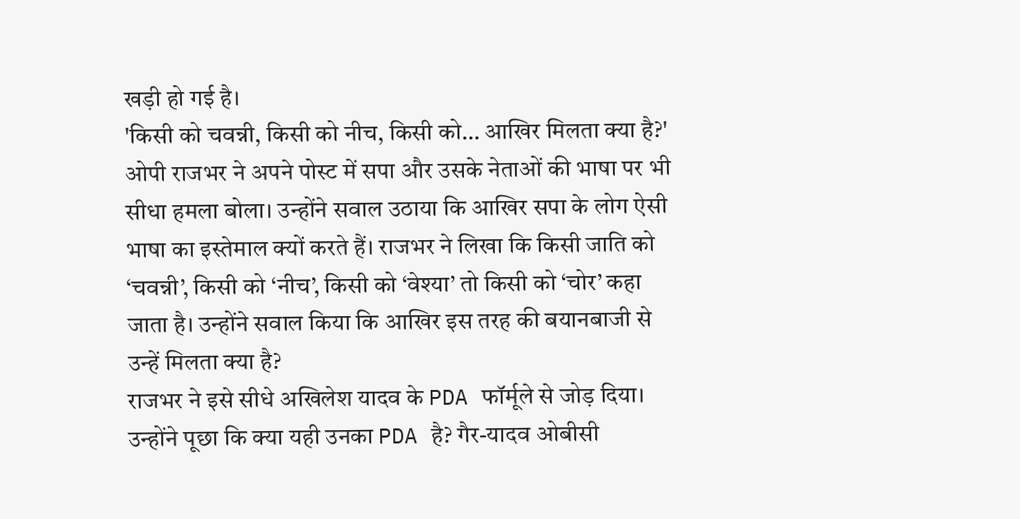खड़ी हो गई है।
'किसी को चवन्नी, किसी को नीच, किसी को… आखिर मिलता क्या है?'
ओपी राजभर ने अपने पोस्ट में सपा और उसके नेताओं की भाषा पर भी सीधा हमला बोला। उन्होंने सवाल उठाया कि आखिर सपा के लोग ऐसी भाषा का इस्तेमाल क्यों करते हैं। राजभर ने लिखा कि किसी जाति को ‘चवन्नी’, किसी को ‘नीच’, किसी को ‘वेश्या’ तो किसी को ‘चोर’ कहा जाता है। उन्होंने सवाल किया कि आखिर इस तरह की बयानबाजी से उन्हें मिलता क्या है?
राजभर ने इसे सीधे अखिलेश यादव के PDA फॉर्मूले से जोड़ दिया। उन्होंने पूछा कि क्या यही उनका PDA है? गैर-यादव ओबीसी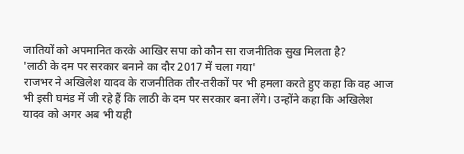जातियों को अपमानित करके आखिर सपा को कौन सा राजनीतिक सुख मिलता है?
'लाठी के दम पर सरकार बनाने का दौर 2017 में चला गया'
राजभर ने अखिलेश यादव के राजनीतिक तौर-तरीकों पर भी हमला करते हुए कहा कि वह आज भी इसी घमंड में जी रहे हैं कि लाठी के दम पर सरकार बना लेंगे। उन्होंने कहा कि अखिलेश यादव को अगर अब भी यही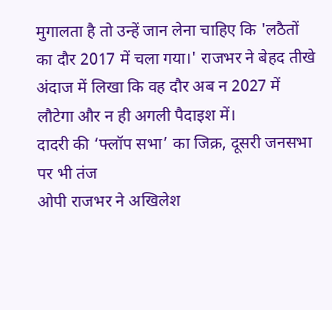मुगालता है तो उन्हें जान लेना चाहिए कि 'लठैतों का दौर 2017 में चला गया।' राजभर ने बेहद तीखे अंदाज में लिखा कि वह दौर अब न 2027 में लौटेगा और न ही अगली पैदाइश में।
दादरी की ‘फ्लॉप सभा’ का जिक्र, दूसरी जनसभा पर भी तंज
ओपी राजभर ने अखिलेश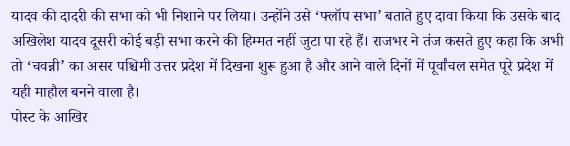यादव की दादरी की सभा को भी निशाने पर लिया। उन्होंने उसे ‘फ्लॉप सभा’ बताते हुए दावा किया कि उसके बाद अखिलेश यादव दूसरी कोई बड़ी सभा करने की हिम्मत नहीं जुटा पा रहे हैं। राजभर ने तंज कसते हुए कहा कि अभी तो ‘चवन्नी’ का असर पश्चिमी उत्तर प्रदेश में दिखना शुरू हुआ है और आने वाले दिनों में पूर्वांचल समेत पूरे प्रदेश में यही माहौल बनने वाला है।
पोस्ट के आखिर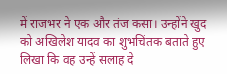में राजभर ने एक और तंज कसा। उन्होंने खुद को अखिलेश यादव का शुभचिंतक बताते हुए लिखा कि वह उन्हें सलाह दे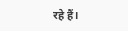रहे हैं।